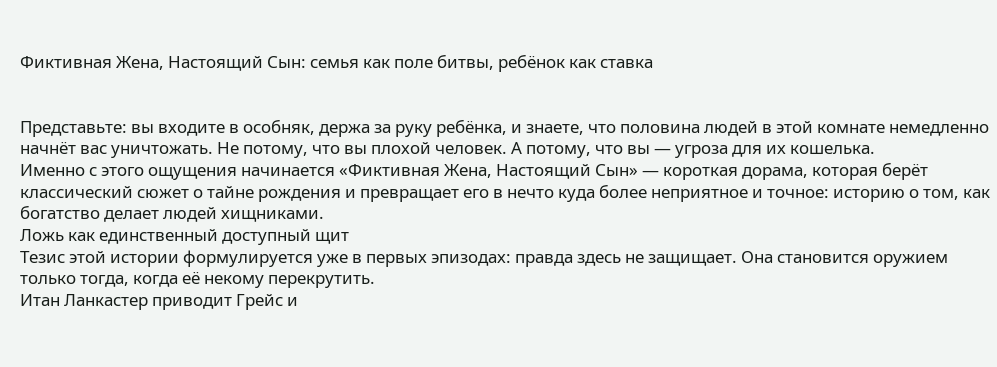Фиктивная Жена, Настоящий Сын: семья как поле битвы, ребёнок как ставка


Представьте: вы входите в особняк, держа за руку ребёнка, и знаете, что половина людей в этой комнате немедленно начнёт вас уничтожать. Не потому, что вы плохой человек. А потому, что вы — угроза для их кошелька.
Именно с этого ощущения начинается «Фиктивная Жена, Настоящий Сын» — короткая дорама, которая берёт классический сюжет о тайне рождения и превращает его в нечто куда более неприятное и точное: историю о том, как богатство делает людей хищниками.
Ложь как единственный доступный щит
Тезис этой истории формулируется уже в первых эпизодах: правда здесь не защищает. Она становится оружием только тогда, когда её некому перекрутить.
Итан Ланкастер приводит Грейс и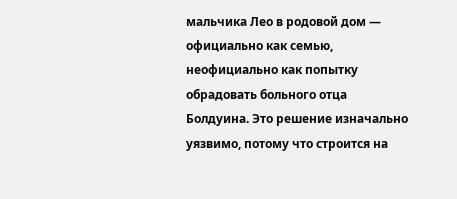мальчика Лео в родовой дом — официально как семью, неофициально как попытку обрадовать больного отца Болдуина. Это решение изначально уязвимо, потому что строится на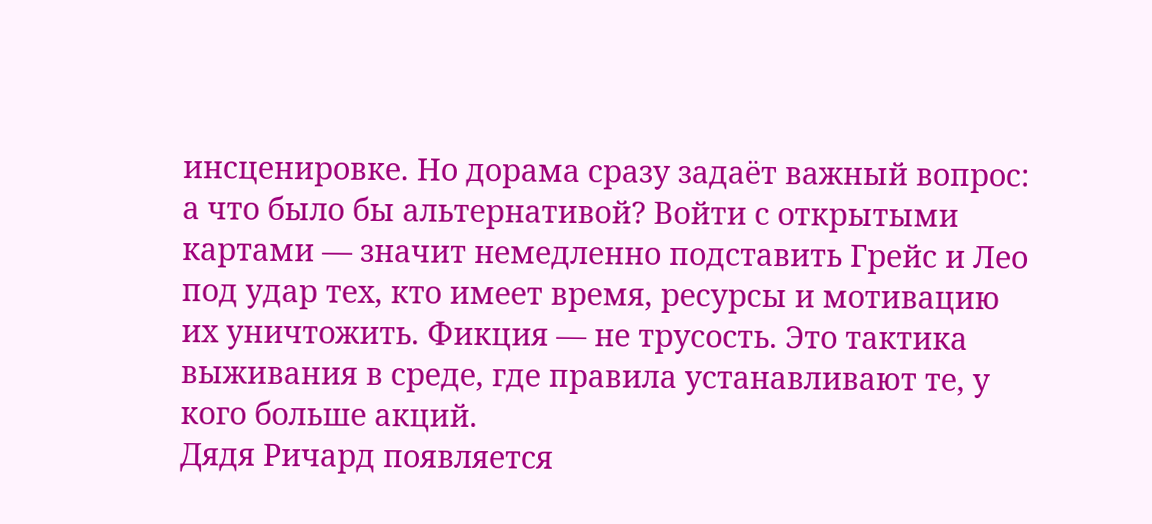инсценировке. Но дорама сразу задаёт важный вопрос: а что было бы альтернативой? Войти с открытыми картами — значит немедленно подставить Грейс и Лео под удар тех, кто имеет время, ресурсы и мотивацию их уничтожить. Фикция — не трусость. Это тактика выживания в среде, где правила устанавливают те, у кого больше акций.
Дядя Ричард появляется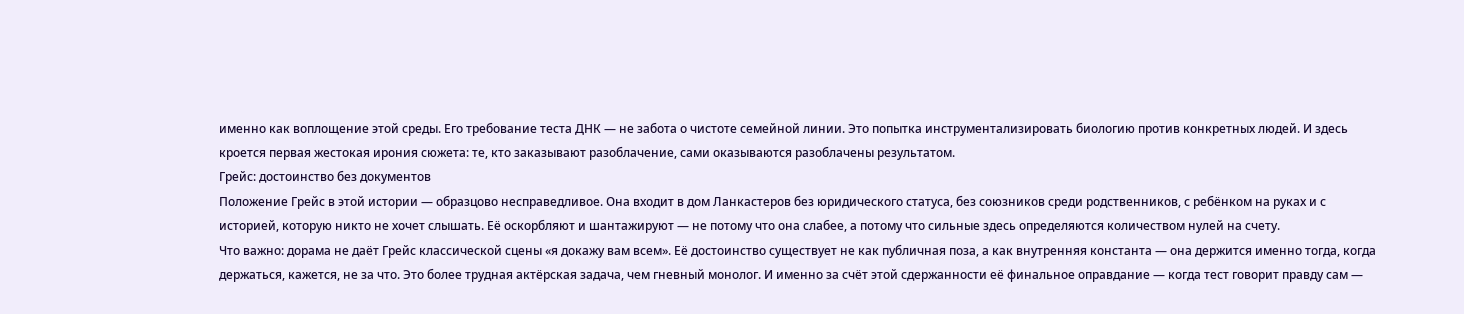именно как воплощение этой среды. Его требование теста ДНК — не забота о чистоте семейной линии. Это попытка инструментализировать биологию против конкретных людей. И здесь кроется первая жестокая ирония сюжета: те, кто заказывают разоблачение, сами оказываются разоблачены результатом.
Грейс: достоинство без документов
Положение Грейс в этой истории — образцово несправедливое. Она входит в дом Ланкастеров без юридического статуса, без союзников среди родственников, с ребёнком на руках и с историей, которую никто не хочет слышать. Её оскорбляют и шантажируют — не потому что она слабее, а потому что сильные здесь определяются количеством нулей на счету.
Что важно: дорама не даёт Грейс классической сцены «я докажу вам всем». Её достоинство существует не как публичная поза, а как внутренняя константа — она держится именно тогда, когда держаться, кажется, не за что. Это более трудная актёрская задача, чем гневный монолог. И именно за счёт этой сдержанности её финальное оправдание — когда тест говорит правду сам —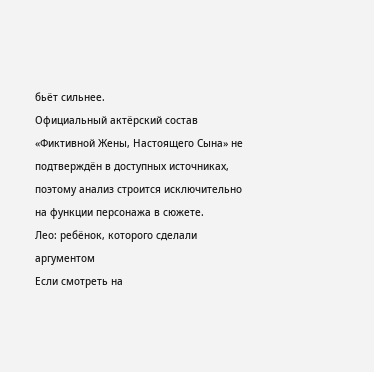бьёт сильнее.
Официальный актёрский состав «Фиктивной Жены, Настоящего Сына» не подтверждён в доступных источниках, поэтому анализ строится исключительно на функции персонажа в сюжете.
Лео: ребёнок, которого сделали аргументом
Если смотреть на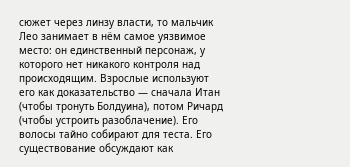сюжет через линзу власти, то мальчик Лео занимает в нём самое уязвимое место: он единственный персонаж, у которого нет никакого контроля над происходящим. Взрослые используют его как доказательство — сначала Итан (чтобы тронуть Болдуина), потом Ричард (чтобы устроить разоблачение). Его волосы тайно собирают для теста. Его существование обсуждают как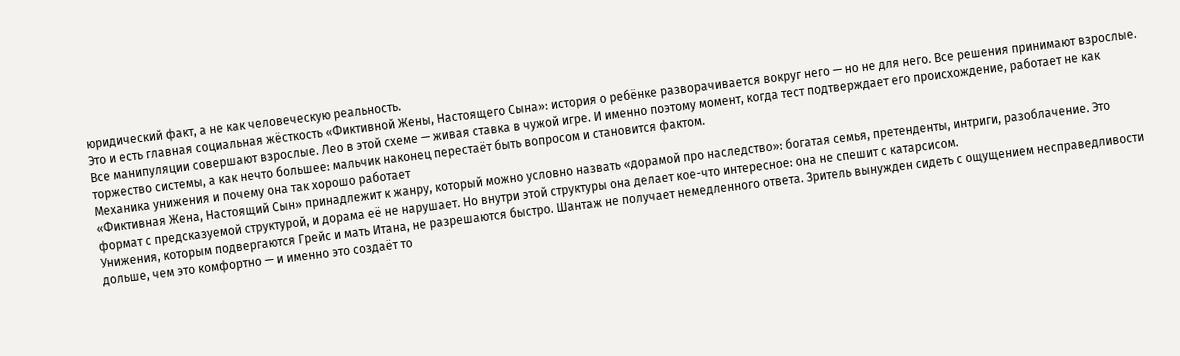юридический факт, а не как человеческую реальность.
Это и есть главная социальная жёсткость «Фиктивной Жены, Настоящего Сына»: история о ребёнке разворачивается вокруг него — но не для него. Все решения принимают взрослые. Все манипуляции совершают взрослые. Лео в этой схеме — живая ставка в чужой игре. И именно поэтому момент, когда тест подтверждает его происхождение, работает не как торжество системы, а как нечто большее: мальчик наконец перестаёт быть вопросом и становится фактом.
Механика унижения и почему она так хорошо работает
«Фиктивная Жена, Настоящий Сын» принадлежит к жанру, который можно условно назвать «дорамой про наследство»: богатая семья, претенденты, интриги, разоблачение. Это формат с предсказуемой структурой, и дорама её не нарушает. Но внутри этой структуры она делает кое-что интересное: она не спешит с катарсисом.
Унижения, которым подвергаются Грейс и мать Итана, не разрешаются быстро. Шантаж не получает немедленного ответа. Зритель вынужден сидеть с ощущением несправедливости дольше, чем это комфортно — и именно это создаёт то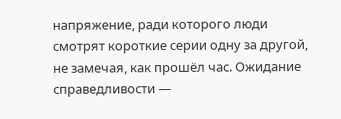напряжение, ради которого люди смотрят короткие серии одну за другой, не замечая, как прошёл час. Ожидание справедливости —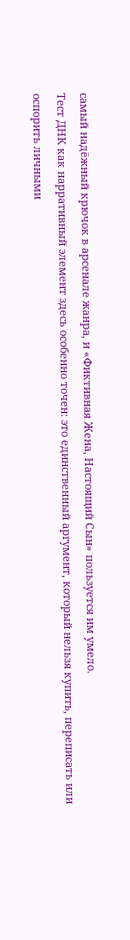самый надёжный крючок в арсенале жанра, и «Фиктивная Жена, Настоящий Сын» пользуется им умело.
Тест ДНК как нарративный элемент здесь особенно точен: это единственный аргумент, который нельзя купить, переписать или оспорить личными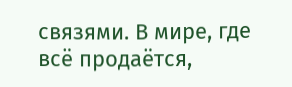связями. В мире, где всё продаётся,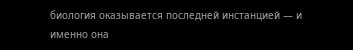биология оказывается последней инстанцией — и именно она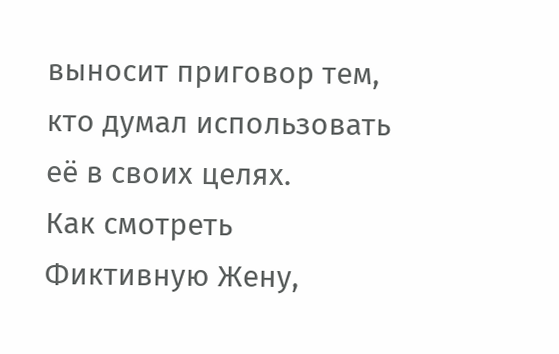выносит приговор тем, кто думал использовать её в своих целях.
Как смотреть Фиктивную Жену,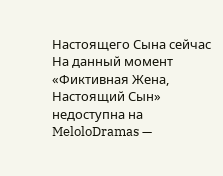Настоящего Сына сейчас
На данный момент «Фиктивная Жена, Настоящий Сын» недоступна на MeloloDramas —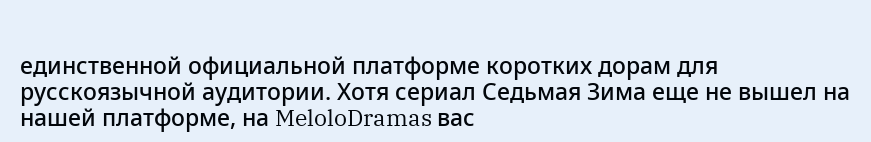единственной официальной платформе коротких дорам для русскоязычной аудитории. Хотя сериал Седьмая Зима еще не вышел на нашей платформе, на MeloloDramas вас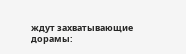ждут захватывающие дорамы: